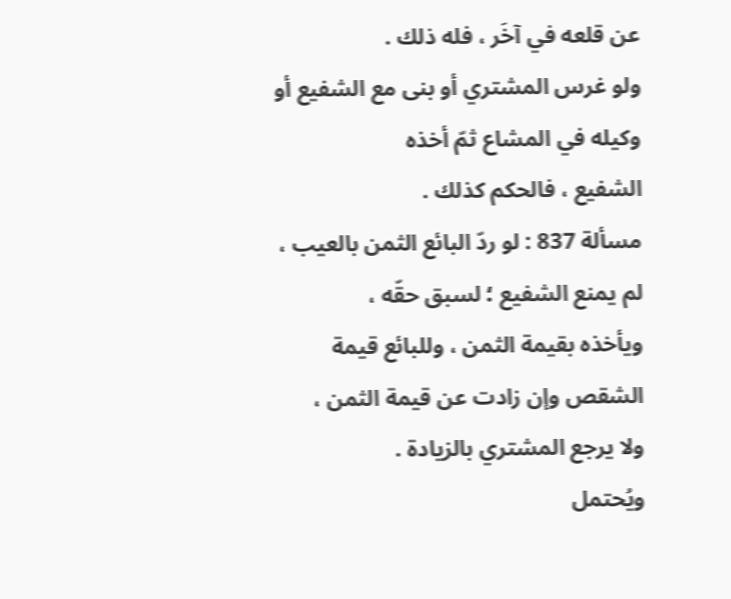عن قلعه في آخَر ، فله ذلك .
ولو غرس المشتري أو بنى مع الشفيع أو وكيله في المشاع ثمّ أخذه
الشفيع ، فالحكم كذلك .
مسألة 837 : لو ردّ البائع الثمن بالعيب ، لم يمنع الشفيع ؛ لسبق حقّه ،
ويأخذه بقيمة الثمن ، وللبائع قيمة الشقص وإن زادت عن قيمة الثمن ،
ولا يرجع المشتري بالزيادة .
ويُحتمل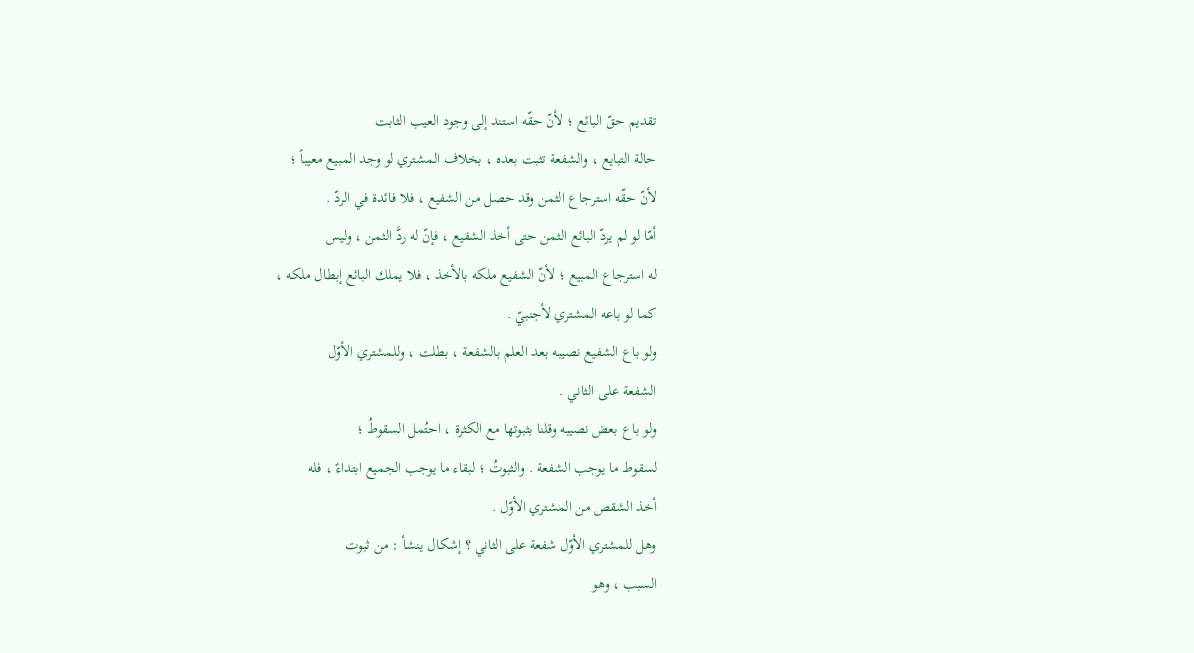تقديم حقّ البائع ؛ لأنّ حقّه استند إلى وجود العيب الثابت
حالة التبايع ، والشفعة تثبت بعده ، بخلاف المشتري لو وجد المبيع معيباً ؛
لأنّ حقّه استرجاع الثمن وقد حصل من الشفيع ، فلا فائدة في الردّ .
أمّا لو لم يردّ البائع الثمن حتى أخذ الشفيع ، فإنّ له ردَّ الثمن ، وليس
له استرجاع المبيع ؛ لأنّ الشفيع ملكه بالأخذ ، فلا يملك البائع إبطال ملكه ،
كما لو باعه المشتري لأجنبيّ .
ولو باع الشفيع نصيبه بعد العلم بالشفعة ، بطلت ، وللمشتري الأوّل
الشفعة على الثاني .
ولو باع بعض نصيبه وقلنا بثبوتها مع الكثرة ، احتُمل السقوطُ ؛
لسقوط ما يوجب الشفعة . والثبوتُ ؛ لبقاء ما يوجب الجميع ابتداءً ، فله
أخذ الشقص من المشتري الأوّل .
وهل للمشتري الأوّل شفعة على الثاني ؟ إشكال ينشأ : من ثبوت
السبب ، وهو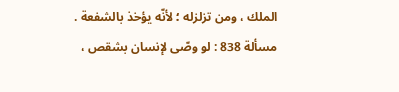الملك ، ومن تزلزله ؛ لأنّه يؤخذ بالشفعة .
مسألة 838 : لو وصّى لإنسان بشقص ،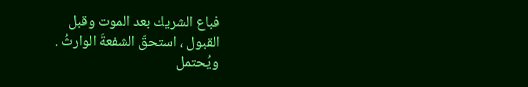فباع الشريك بعد الموت وقبل
القبول ، استحقّ الشفعةَ الوارثُ .
ويُحتمل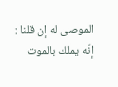الموصى له إن قلنا : إنّه يملك بالموت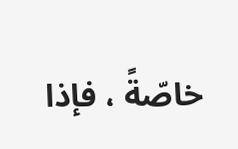خاصّةً ، فإذا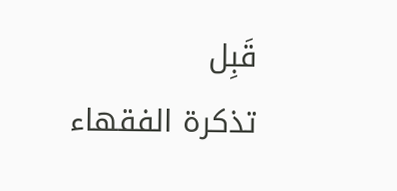قَبِل
تذكرة الفقهاء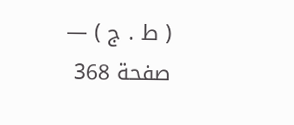( ط . ج ) — صفحة 368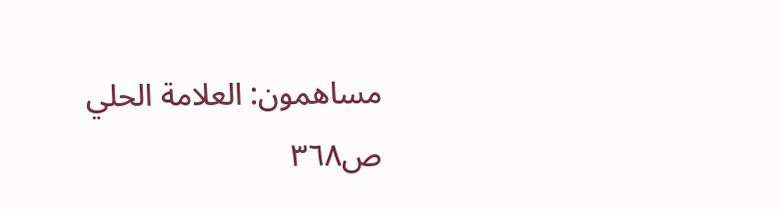مساهمون: العلامة الحلي
ص٣٦٨